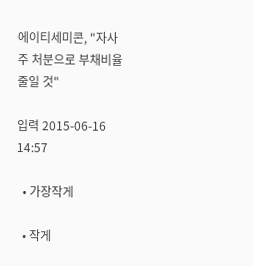에이티세미콘, "자사주 처분으로 부채비율 줄일 것"

입력 2015-06-16 14:57

  • 가장작게

  • 작게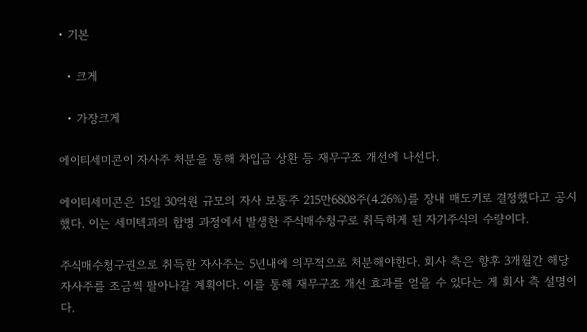• 기본

  • 크게

  • 가장크게

에이티세미콘이 자사주 처분을 통해 차입금 상환 등 재무구조 개선에 나선다.

에이티세미콘은 15일 30억원 규모의 자사 보통주 215만6808주(4.26%)를 장내 매도키로 결정했다고 공시했다. 이는 세미텍과의 합병 과정에서 발생한 주식매수청구로 취득하게 된 자기주식의 수량이다.

주식매수청구권으로 취득한 자사주는 5년내에 의무적으로 처분해야한다. 회사 측은 향후 3개월간 해당 자사주를 조금씩 팔아나갈 계획이다. 이를 통해 재무구조 개선 효과를 얻을 수 있다는 게 회사 측 설명이다.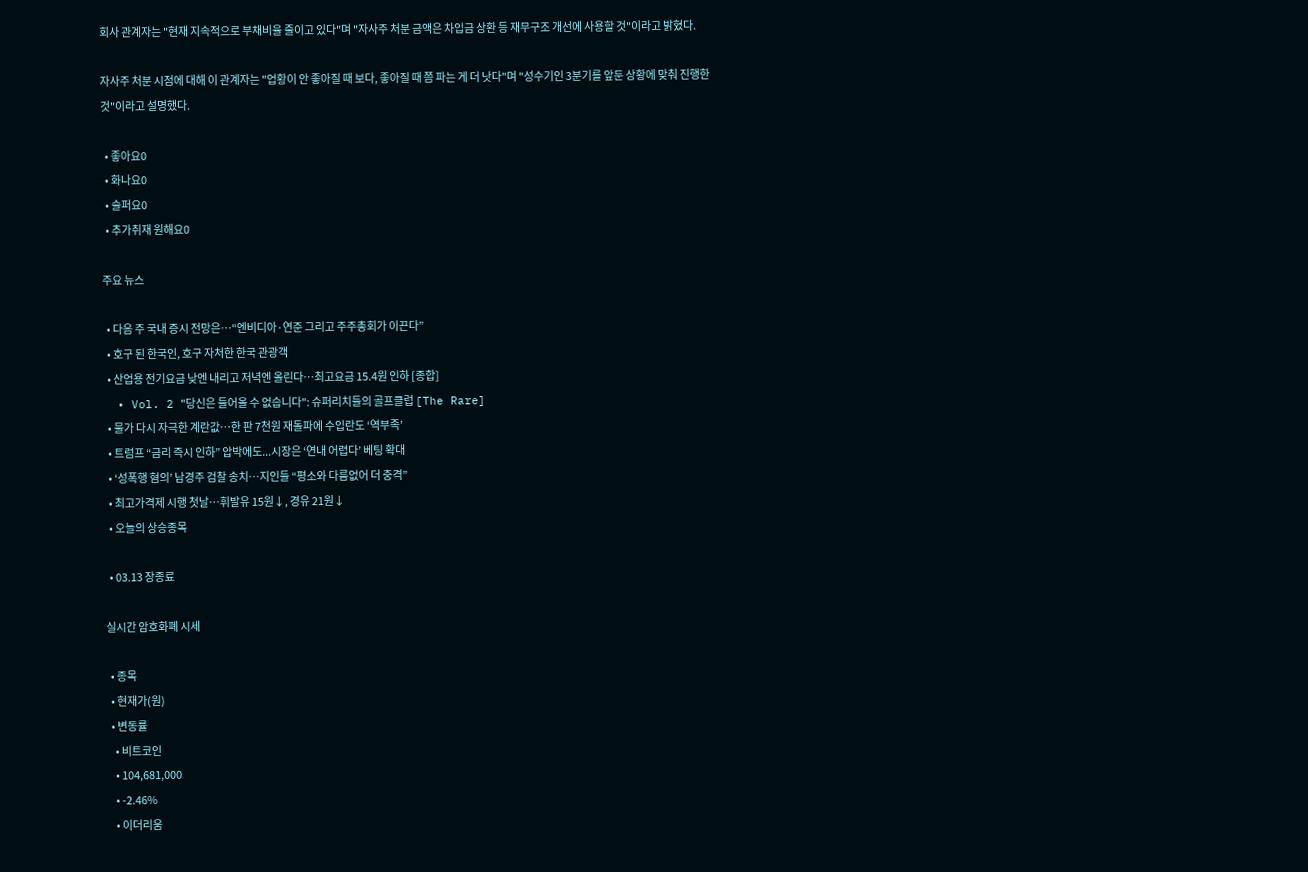회사 관계자는 "현재 지속적으로 부채비율 줄이고 있다"며 "자사주 처분 금액은 차입금 상환 등 재무구조 개선에 사용할 것"이라고 밝혔다.

자사주 처분 시점에 대해 이 관계자는 "업황이 안 좋아질 때 보다, 좋아질 때 쯤 파는 게 더 낫다"며 "성수기인 3분기를 앞둔 상황에 맞춰 진행한 것"이라고 설명했다.

  • 좋아요0
  • 화나요0
  • 슬퍼요0
  • 추가취재 원해요0

주요 뉴스

  • 다음 주 국내 증시 전망은⋯“엔비디아·연준 그리고 주주총회가 이끈다”
  • 호구 된 한국인, 호구 자처한 한국 관광객
  • 산업용 전기요금 낮엔 내리고 저녁엔 올린다…최고요금 15.4원 인하 [종합]
  • Vol. 2 "당신은 들어올 수 없습니다": 슈퍼리치들의 골프클럽 [The Rare]
  • 물가 다시 자극한 계란값…한 판 7천원 재돌파에 수입란도 ‘역부족’
  • 트럼프 “금리 즉시 인하” 압박에도...시장은 ‘연내 어렵다’ 베팅 확대
  • ‘성폭행 혐의’ 남경주 검찰 송치…지인들 “평소와 다름없어 더 충격”
  • 최고가격제 시행 첫날⋯휘발유 15원↓, 경유 21원↓
  • 오늘의 상승종목

  • 03.13 장종료

실시간 암호화폐 시세

  • 종목
  • 현재가(원)
  • 변동률
    • 비트코인
    • 104,681,000
    • -2.46%
    • 이더리움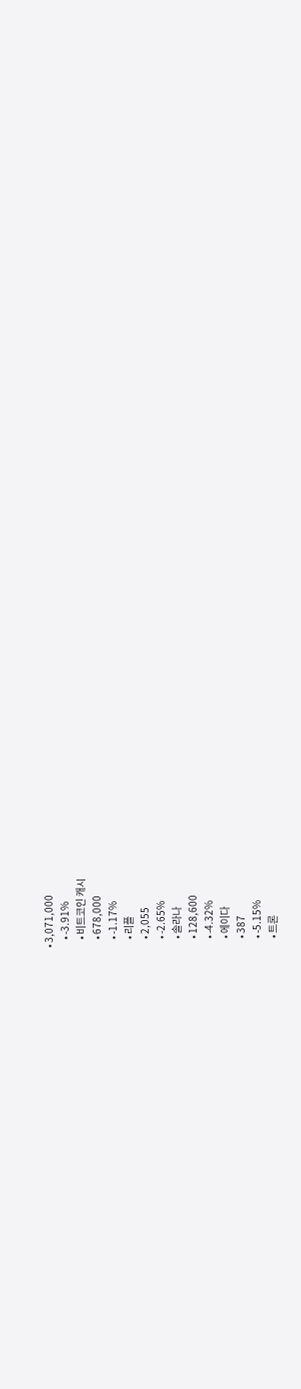• 3,071,000
    • -3.91%
    • 비트코인 캐시
    • 678,000
    • -1.17%
    • 리플
    • 2,055
    • -2.65%
    • 솔라나
    • 128,600
    • -4.32%
    • 에이다
    • 387
    • -5.15%
    • 트론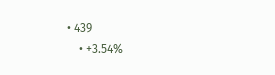• 439
    • +3.54%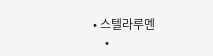• 스텔라루멘
    •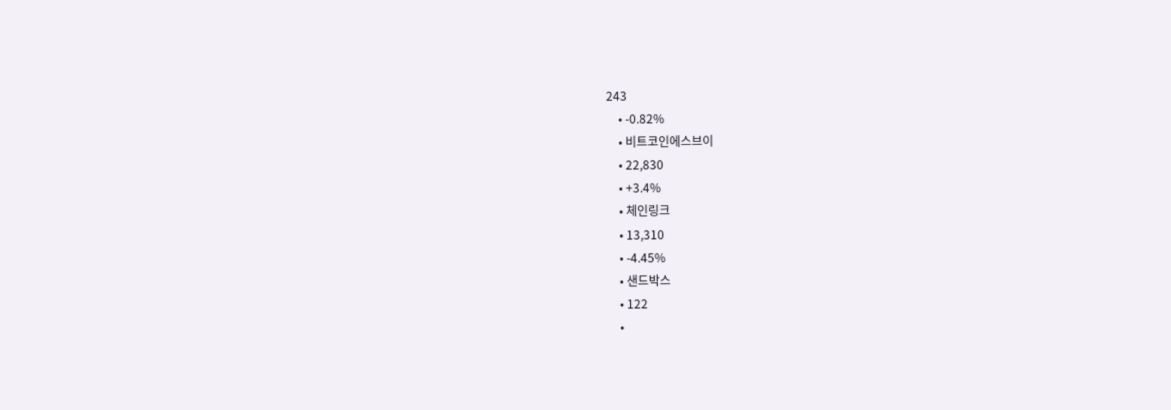243
    • -0.82%
    • 비트코인에스브이
    • 22,830
    • +3.4%
    • 체인링크
    • 13,310
    • -4.45%
    • 샌드박스
    • 122
    •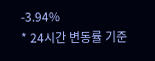-3.94%
* 24시간 변동률 기준